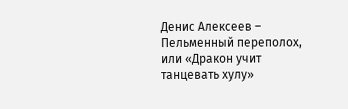Денис Алексеев – Пельменный переполох, или «Дракон учит танцевать хулу»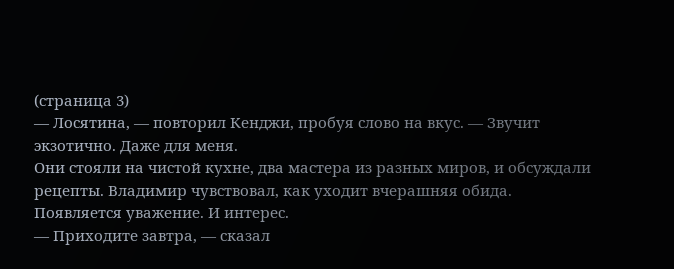(страница 3)
— Лосятина, — повторил Кенджи, пробуя слово на вкус. — Звучит экзотично. Даже для меня.
Они стояли на чистой кухне, два мастера из разных миров, и обсуждали рецепты. Владимир чувствовал, как уходит вчерашняя обида. Появляется уважение. И интерес.
— Приходите завтра, — сказал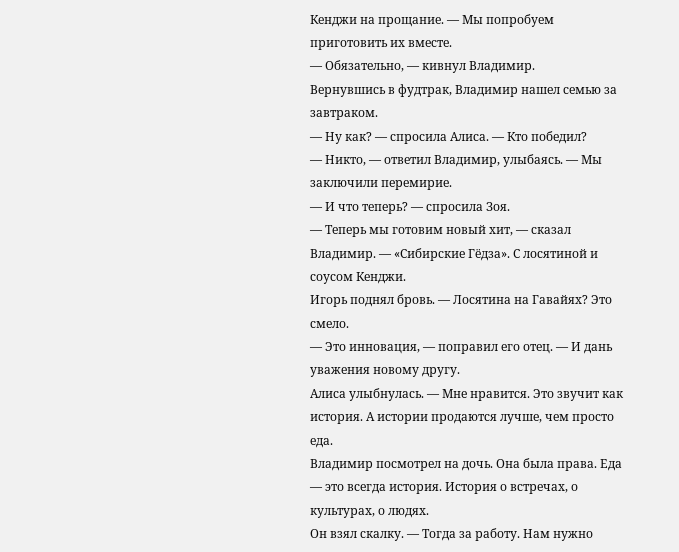Кенджи на прощание. — Мы попробуем приготовить их вместе.
— Обязательно, — кивнул Владимир.
Вернувшись в фудтрак, Владимир нашел семью за завтраком.
— Ну как? — спросила Алиса. — Кто победил?
— Никто, — ответил Владимир, улыбаясь. — Мы заключили перемирие.
— И что теперь? — спросила Зоя.
— Теперь мы готовим новый хит, — сказал Владимир. — «Сибирские Гёдза». С лосятиной и соусом Кенджи.
Игорь поднял бровь. — Лосятина на Гавайях? Это смело.
— Это инновация, — поправил его отец. — И дань уважения новому другу.
Алиса улыбнулась. — Мне нравится. Это звучит как история. А истории продаются лучше, чем просто еда.
Владимир посмотрел на дочь. Она была права. Еда — это всегда история. История о встречах, о культурах, о людях.
Он взял скалку. — Тогда за работу. Нам нужно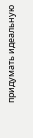придумать идеальную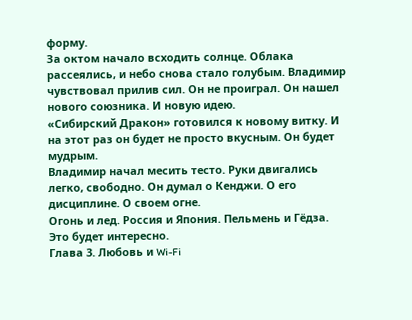форму.
За октом начало всходить солнце. Облака рассеялись, и небо снова стало голубым. Владимир чувствовал прилив сил. Он не проиграл. Он нашел нового союзника. И новую идею.
«Сибирский Дракон» готовился к новому витку. И на этот раз он будет не просто вкусным. Он будет мудрым.
Владимир начал месить тесто. Руки двигались легко, свободно. Он думал о Кенджи. О его дисциплине. О своем огне.
Огонь и лед. Россия и Япония. Пельмень и Гёдза.
Это будет интересно.
Глава 3. Любовь и Wi-Fi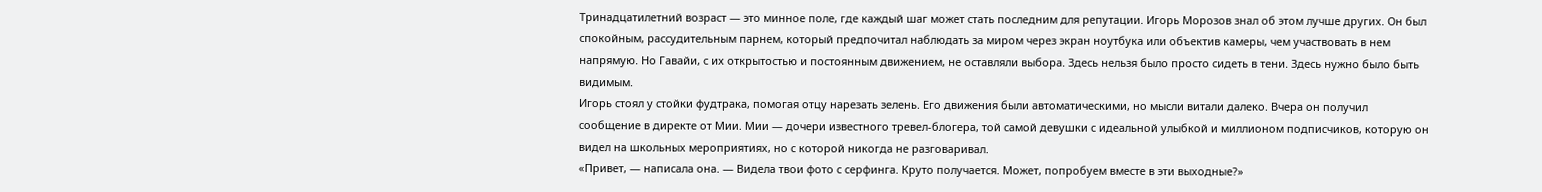Тринадцатилетний возраст — это минное поле, где каждый шаг может стать последним для репутации. Игорь Морозов знал об этом лучше других. Он был спокойным, рассудительным парнем, который предпочитал наблюдать за миром через экран ноутбука или объектив камеры, чем участвовать в нем напрямую. Но Гавайи, с их открытостью и постоянным движением, не оставляли выбора. Здесь нельзя было просто сидеть в тени. Здесь нужно было быть видимым.
Игорь стоял у стойки фудтрака, помогая отцу нарезать зелень. Его движения были автоматическими, но мысли витали далеко. Вчера он получил сообщение в директе от Мии. Мии — дочери известного тревел-блогера, той самой девушки с идеальной улыбкой и миллионом подписчиков, которую он видел на школьных мероприятиях, но с которой никогда не разговаривал.
«Привет, — написала она. — Видела твои фото с серфинга. Круто получается. Может, попробуем вместе в эти выходные?»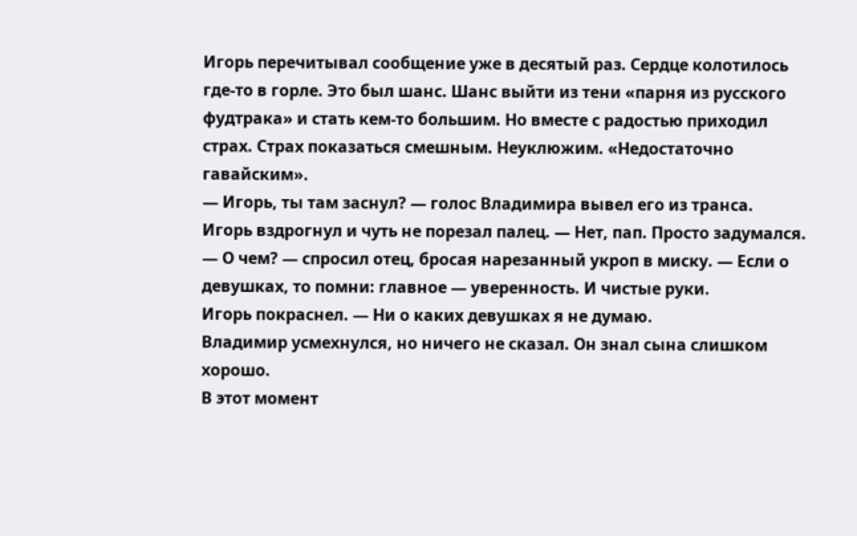Игорь перечитывал сообщение уже в десятый раз. Сердце колотилось где-то в горле. Это был шанс. Шанс выйти из тени «парня из русского фудтрака» и стать кем-то большим. Но вместе с радостью приходил страх. Страх показаться смешным. Неуклюжим. «Недостаточно гавайским».
— Игорь, ты там заснул? — голос Владимира вывел его из транса.
Игорь вздрогнул и чуть не порезал палец. — Нет, пап. Просто задумался.
— О чем? — спросил отец, бросая нарезанный укроп в миску. — Если о девушках, то помни: главное — уверенность. И чистые руки.
Игорь покраснел. — Ни о каких девушках я не думаю.
Владимир усмехнулся, но ничего не сказал. Он знал сына слишком хорошо.
В этот момент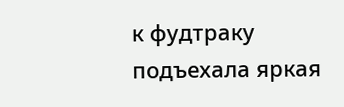к фудтраку подъехала яркая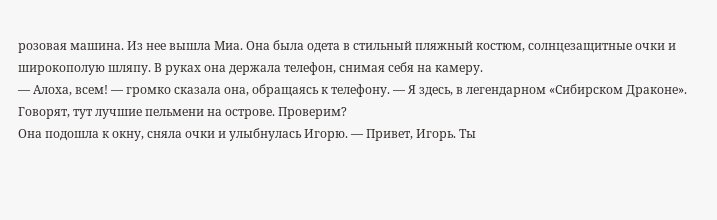розовая машина. Из нее вышла Миа. Она была одета в стильный пляжный костюм, солнцезащитные очки и широкополую шляпу. В руках она держала телефон, снимая себя на камеру.
— Алоха, всем! — громко сказала она, обращаясь к телефону. — Я здесь, в легендарном «Сибирском Драконе». Говорят, тут лучшие пельмени на острове. Проверим?
Она подошла к окну, сняла очки и улыбнулась Игорю. — Привет, Игорь. Ты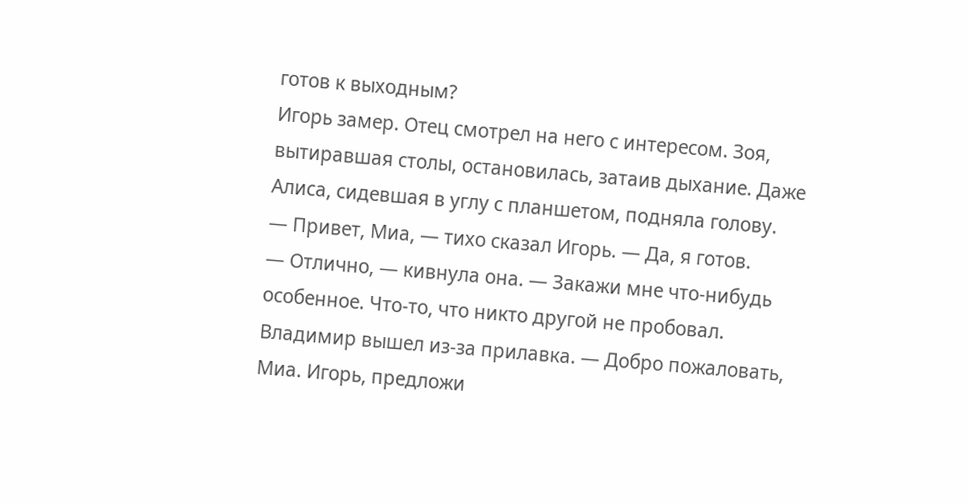готов к выходным?
Игорь замер. Отец смотрел на него с интересом. Зоя, вытиравшая столы, остановилась, затаив дыхание. Даже Алиса, сидевшая в углу с планшетом, подняла голову.
— Привет, Миа, — тихо сказал Игорь. — Да, я готов.
— Отлично, — кивнула она. — Закажи мне что-нибудь особенное. Что-то, что никто другой не пробовал.
Владимир вышел из-за прилавка. — Добро пожаловать, Миа. Игорь, предложи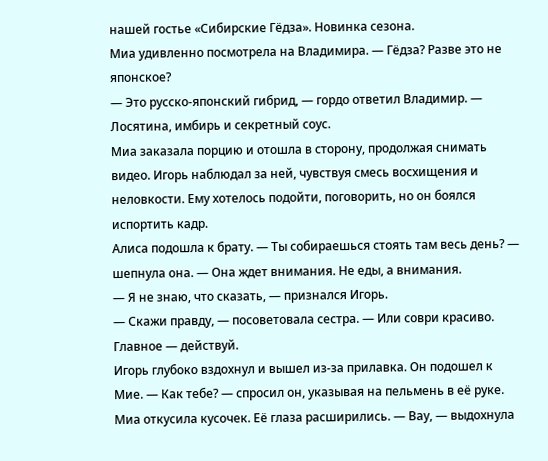нашей гостье «Сибирские Гёдза». Новинка сезона.
Миа удивленно посмотрела на Владимира. — Гёдза? Разве это не японское?
— Это русско-японский гибрид, — гордо ответил Владимир. — Лосятина, имбирь и секретный соус.
Миа заказала порцию и отошла в сторону, продолжая снимать видео. Игорь наблюдал за ней, чувствуя смесь восхищения и неловкости. Ему хотелось подойти, поговорить, но он боялся испортить кадр.
Алиса подошла к брату. — Ты собираешься стоять там весь день? — шепнула она. — Она ждет внимания. Не еды, а внимания.
— Я не знаю, что сказать, — признался Игорь.
— Скажи правду, — посоветовала сестра. — Или соври красиво. Главное — действуй.
Игорь глубоко вздохнул и вышел из-за прилавка. Он подошел к Мие. — Как тебе? — спросил он, указывая на пельмень в её руке.
Миа откусила кусочек. Её глаза расширились. — Вау, — выдохнула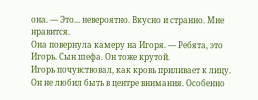она. — Это... невероятно. Вкусно и странно. Мне нравится.
Она повернула камеру на Игоря. — Ребята, это Игорь. Сын шефа. Он тоже крутой.
Игорь почувствовал, как кровь приливает к лицу. Он не любил быть в центре внимания. Особенно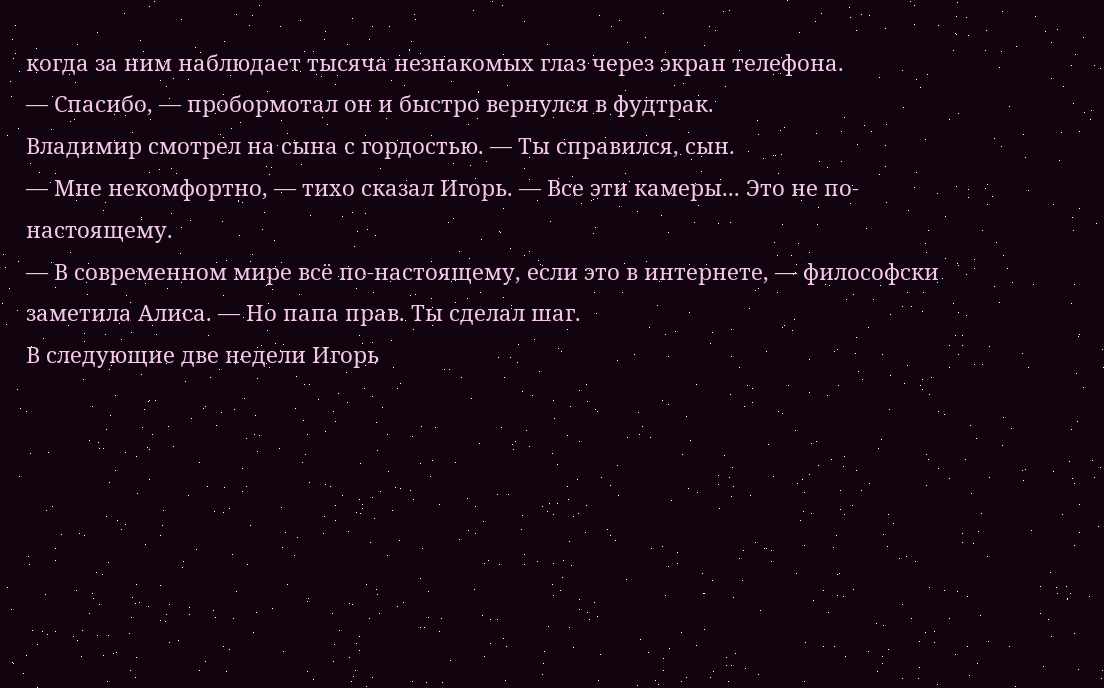когда за ним наблюдает тысяча незнакомых глаз через экран телефона.
— Спасибо, — пробормотал он и быстро вернулся в фудтрак.
Владимир смотрел на сына с гордостью. — Ты справился, сын.
— Мне некомфортно, — тихо сказал Игорь. — Все эти камеры... Это не по-настоящему.
— В современном мире всё по-настоящему, если это в интернете, — философски заметила Алиса. — Но папа прав. Ты сделал шаг.
В следующие две недели Игорь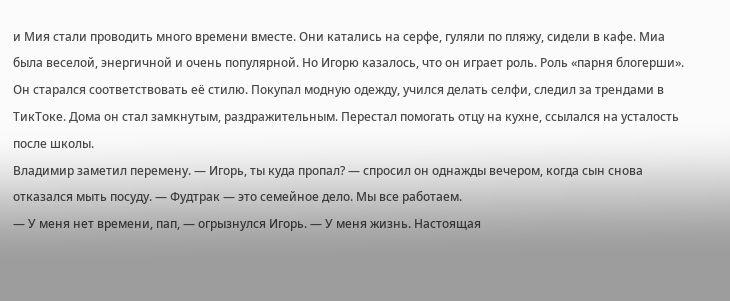и Мия стали проводить много времени вместе. Они катались на серфе, гуляли по пляжу, сидели в кафе. Миа была веселой, энергичной и очень популярной. Но Игорю казалось, что он играет роль. Роль «парня блогерши».
Он старался соответствовать её стилю. Покупал модную одежду, учился делать селфи, следил за трендами в ТикТоке. Дома он стал замкнутым, раздражительным. Перестал помогать отцу на кухне, ссылался на усталость после школы.
Владимир заметил перемену. — Игорь, ты куда пропал? — спросил он однажды вечером, когда сын снова отказался мыть посуду. — Фудтрак — это семейное дело. Мы все работаем.
— У меня нет времени, пап, — огрызнулся Игорь. — У меня жизнь. Настоящая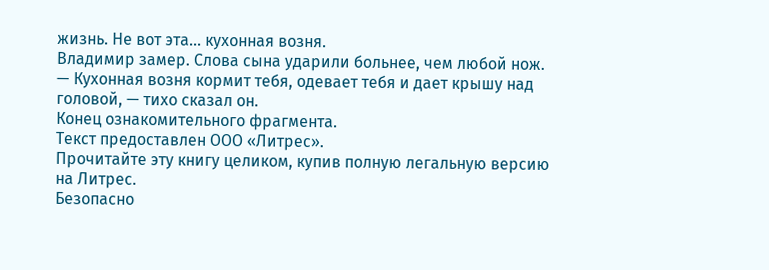жизнь. Не вот эта... кухонная возня.
Владимир замер. Слова сына ударили больнее, чем любой нож. — Кухонная возня кормит тебя, одевает тебя и дает крышу над головой, — тихо сказал он.
Конец ознакомительного фрагмента.
Текст предоставлен ООО «Литрес».
Прочитайте эту книгу целиком, купив полную легальную версию на Литрес.
Безопасно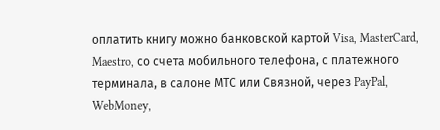оплатить книгу можно банковской картой Visa, MasterCard, Maestro, со счета мобильного телефона, с платежного терминала, в салоне МТС или Связной, через PayPal, WebMoney,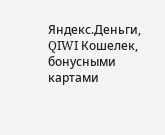Яндекс.Деньги, QIWI Кошелек, бонусными картами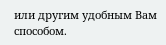или другим удобным Вам способом.